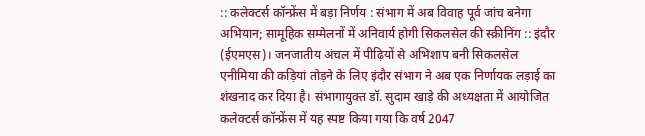:: कलेक्टर्स कॉन्फ्रेंस में बड़ा निर्णय : संभाग में अब विवाह पूर्व जांच बनेगा अभियान; सामूहिक सम्मेलनों में अनिवार्य होगी सिकलसेल की स्क्रीनिंग :: इंदौर (ईएमएस)। जनजातीय अंचल में पीढ़ियों से अभिशाप बनी सिकलसेल एनीमिया की कड़ियां तोड़ने के लिए इंदौर संभाग ने अब एक निर्णायक लड़ाई का शंखनाद कर दिया है। संभागायुक्त डॉ. सुदाम खाड़े की अध्यक्षता में आयोजित कलेक्टर्स कॉन्फ्रेंस में यह स्पष्ट किया गया कि वर्ष 2047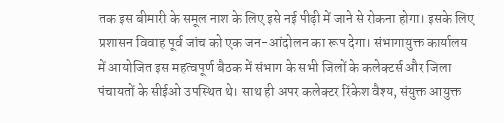तक इस बीमारी के समूल नाश के लिए इसे नई पीढ़ी में जाने से रोकना होगा। इसके लिए प्रशासन विवाह पूर्व जांच को एक जन-आंदोलन का रूप देगा। संभागायुक्त कार्यालय में आयोजित इस महत्वपूर्ण बैठक में संभाग के सभी जिलों के कलेक्टर्स और जिला पंचायतों के सीईओ उपस्थित थे। साथ ही अपर कलेक्टर रिंकेश वैश्य, संयुक्त आयुक्त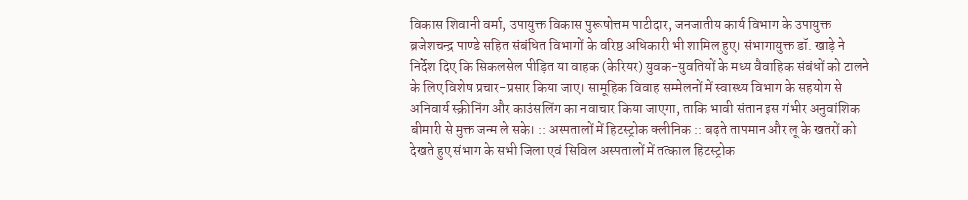विकास शिवानी वर्मा, उपायुक्त विकास पुरूषोत्तम पाटीदार, जनजातीय कार्य विभाग के उपायुक्त ब्रजेशचन्द्र पाण्डे सहित संबंधित विभागों के वरिष्ठ अधिकारी भी शामिल हुए। संभागायुक्त डॉ. खाड़े ने निर्देश दिए कि सिकलसेल पीड़ित या वाहक (केरियर) युवक-युवतियों के मध्य वैवाहिक संबंधों को टालने के लिए विशेष प्रचार-प्रसार किया जाए। सामूहिक विवाह सम्मेलनों में स्वास्थ्य विभाग के सहयोग से अनिवार्य स्क्रीनिंग और काउंसलिंग का नवाचार किया जाएगा, ताकि भावी संतान इस गंभीर अनुवांशिक बीमारी से मुक्त जन्म ले सके। :: अस्पतालों में हिटस्ट्रोक क्लीनिक :: बढ़ते तापमान और लू के खतरों को देखते हुए संभाग के सभी जिला एवं सिविल अस्पतालों में तत्काल हिटस्ट्रोक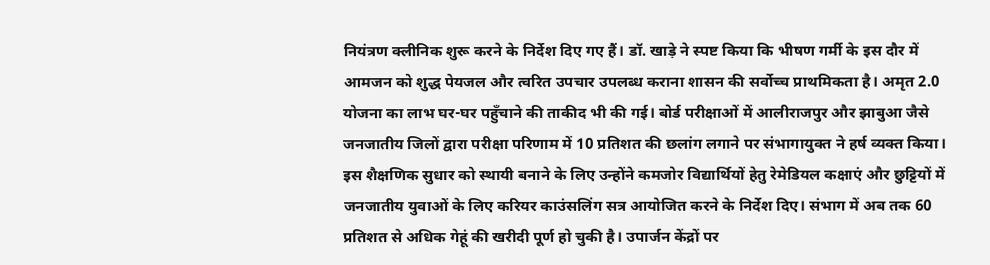नियंत्रण क्लीनिक शुरू करने के निर्देश दिए गए हैं। डॉ. खाड़े ने स्पष्ट किया कि भीषण गर्मी के इस दौर में आमजन को शुद्ध पेयजल और त्वरित उपचार उपलब्ध कराना शासन की सर्वोच्च प्राथमिकता है। अमृत 2.0 योजना का लाभ घर-घर पहुँचाने की ताकीद भी की गई। बोर्ड परीक्षाओं में आलीराजपुर और झाबुआ जैसे जनजातीय जिलों द्वारा परीक्षा परिणाम में 10 प्रतिशत की छलांग लगाने पर संभागायुक्त ने हर्ष व्यक्त किया। इस शैक्षणिक सुधार को स्थायी बनाने के लिए उन्होंने कमजोर विद्यार्थियों हेतु रेमेडियल कक्षाएं और छुट्टियों में जनजातीय युवाओं के लिए करियर काउंसलिंग सत्र आयोजित करने के निर्देश दिए। संभाग में अब तक 60 प्रतिशत से अधिक गेहूं की खरीदी पूर्ण हो चुकी है। उपार्जन केंद्रों पर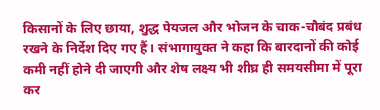किसानों के लिए छाया, शुद्ध पेयजल और भोजन के चाक-चौबंद प्रबंध रखने के निर्देश दिए गए हैं। संभागायुक्त ने कहा कि बारदानों की कोई कमी नहीं होने दी जाएगी और शेष लक्ष्य भी शीघ्र ही समयसीमा में पूरा कर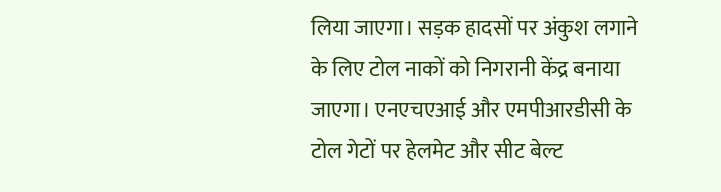लिया जाएगा। सड़क हादसों पर अंकुश लगाने के लिए टोल नाकों को निगरानी केंद्र बनाया जाएगा। एनएचएआई और एमपीआरडीसी के टोल गेटों पर हेलमेट और सीट बेल्ट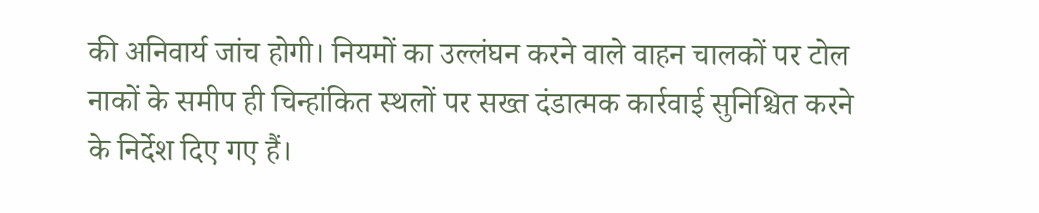की अनिवार्य जांच होगी। नियमों का उल्लंघन करने वाले वाहन चालकों पर टोल नाकों के समीप ही चिन्हांकित स्थलों पर सख्त दंडात्मक कार्रवाई सुनिश्चित करने के निर्देश दिए गए हैं।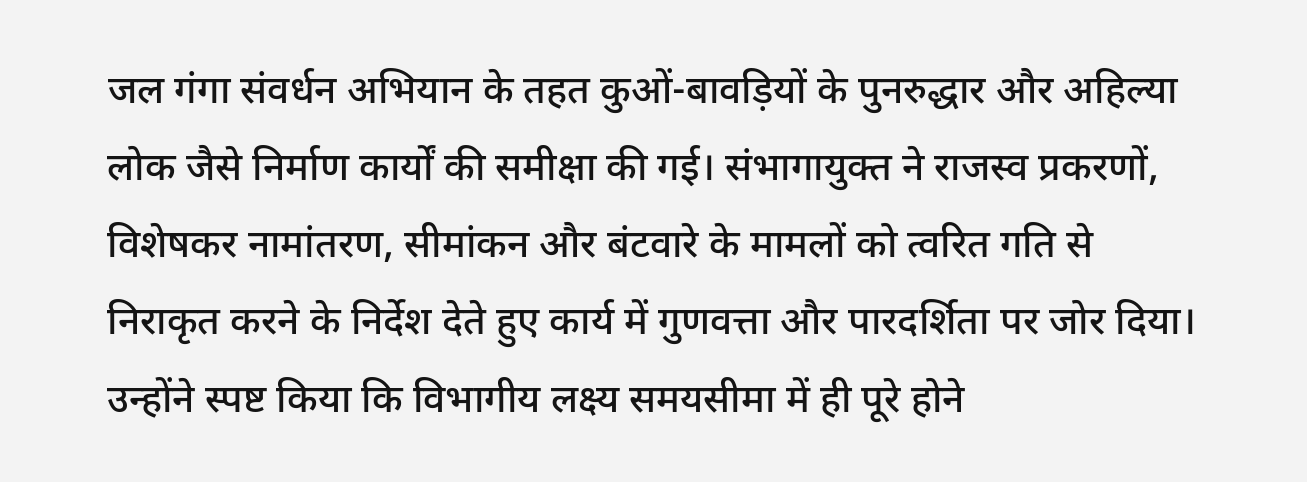जल गंगा संवर्धन अभियान के तहत कुओं-बावड़ियों के पुनरुद्धार और अहिल्या लोक जैसे निर्माण कार्यों की समीक्षा की गई। संभागायुक्त ने राजस्व प्रकरणों, विशेषकर नामांतरण, सीमांकन और बंटवारे के मामलों को त्वरित गति से निराकृत करने के निर्देश देते हुए कार्य में गुणवत्ता और पारदर्शिता पर जोर दिया। उन्होंने स्पष्ट किया कि विभागीय लक्ष्य समयसीमा में ही पूरे होने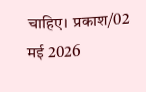चाहिए। प्रकाश/02 मई 2026